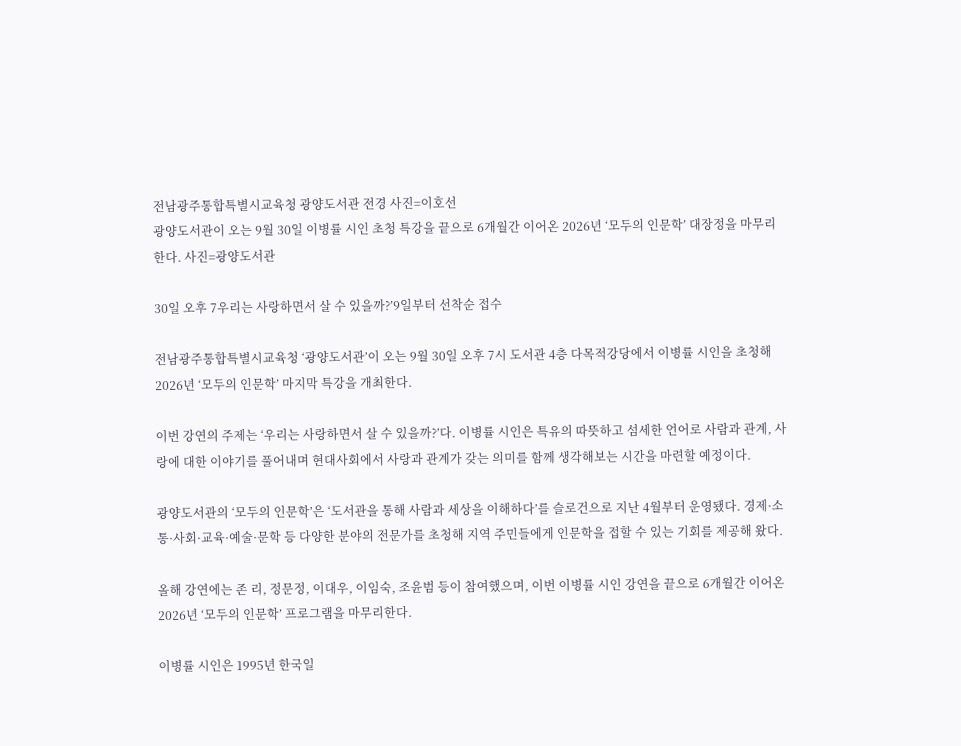전남광주통합특별시교육청 광양도서관 전경 사진=이호선
광양도서관이 오는 9월 30일 이병률 시인 초청 특강을 끝으로 6개월간 이어온 2026년 ‘모두의 인문학’ 대장정을 마무리한다. 사진=광양도서관

30일 오후 7우리는 사랑하면서 살 수 있을까?’9일부터 선착순 접수

전남광주통합특별시교육청 ‘광양도서관’이 오는 9월 30일 오후 7시 도서관 4층 다목적강당에서 이병률 시인을 초청해 2026년 ‘모두의 인문학’ 마지막 특강을 개최한다.

이번 강연의 주제는 ‘우리는 사랑하면서 살 수 있을까?’다. 이병률 시인은 특유의 따뜻하고 섬세한 언어로 사람과 관계, 사랑에 대한 이야기를 풀어내며 현대사회에서 사랑과 관계가 갖는 의미를 함께 생각해보는 시간을 마련할 예정이다.

광양도서관의 ‘모두의 인문학’은 ‘도서관을 통해 사람과 세상을 이해하다’를 슬로건으로 지난 4월부터 운영됐다. 경제·소통·사회·교육·예술·문학 등 다양한 분야의 전문가를 초청해 지역 주민들에게 인문학을 접할 수 있는 기회를 제공해 왔다.

올해 강연에는 존 리, 정문정, 이대우, 이임숙, 조윤범 등이 참여했으며, 이번 이병률 시인 강연을 끝으로 6개월간 이어온 2026년 ‘모두의 인문학’ 프로그램을 마무리한다.

이병률 시인은 1995년 한국일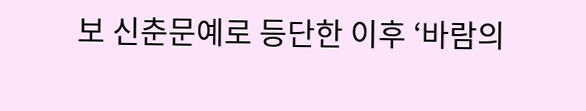보 신춘문예로 등단한 이후 ‘바람의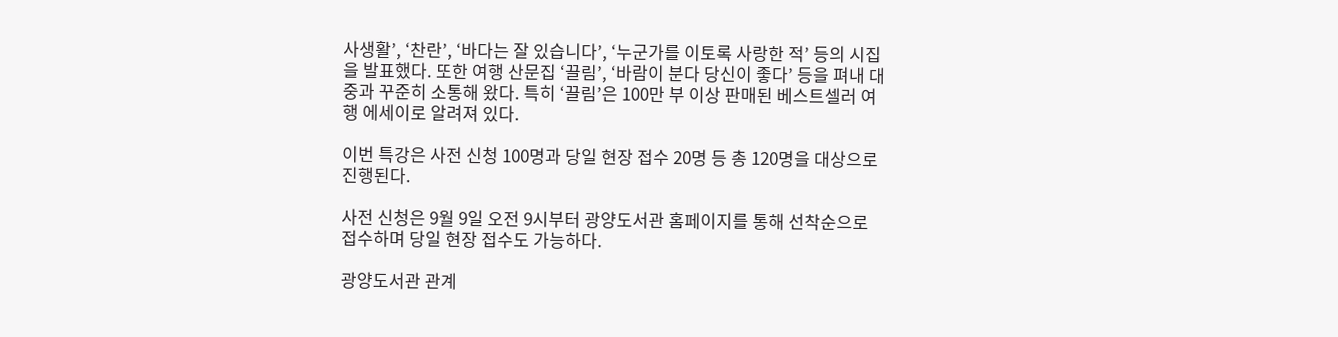사생활’, ‘찬란’, ‘바다는 잘 있습니다’, ‘누군가를 이토록 사랑한 적’ 등의 시집을 발표했다. 또한 여행 산문집 ‘끌림’, ‘바람이 분다 당신이 좋다’ 등을 펴내 대중과 꾸준히 소통해 왔다. 특히 ‘끌림’은 100만 부 이상 판매된 베스트셀러 여행 에세이로 알려져 있다.

이번 특강은 사전 신청 100명과 당일 현장 접수 20명 등 총 120명을 대상으로 진행된다.

사전 신청은 9월 9일 오전 9시부터 광양도서관 홈페이지를 통해 선착순으로 접수하며 당일 현장 접수도 가능하다.

광양도서관 관계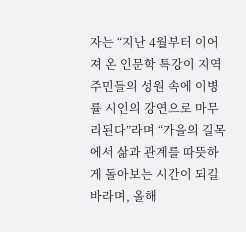자는 “지난 4월부터 이어져 온 인문학 특강이 지역 주민들의 성원 속에 이병률 시인의 강연으로 마무리된다”라며 “가을의 길목에서 삶과 관계를 따뜻하게 돌아보는 시간이 되길 바라며, 올해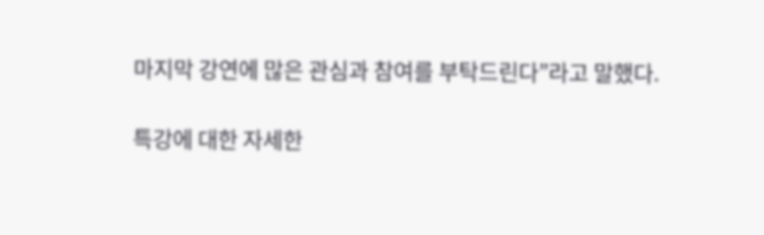마지막 강연에 많은 관심과 참여를 부탁드린다”라고 말했다.

특강에 대한 자세한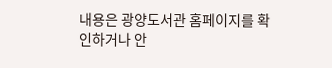내용은 광양도서관 홈페이지를 확인하거나 안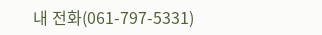내 전화(061-797-5331)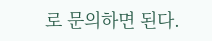로 문의하면 된다.